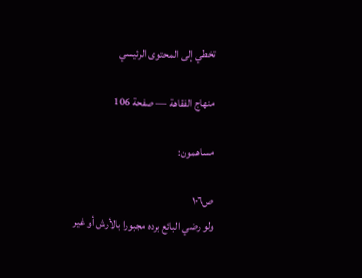تخطي إلى المحتوى الرئيسي

منهاج الفقاهة — صفحة 106

مساهمون:

ص١٠٦
ولو رضي البائع برده مجبورا بالأرش أو غير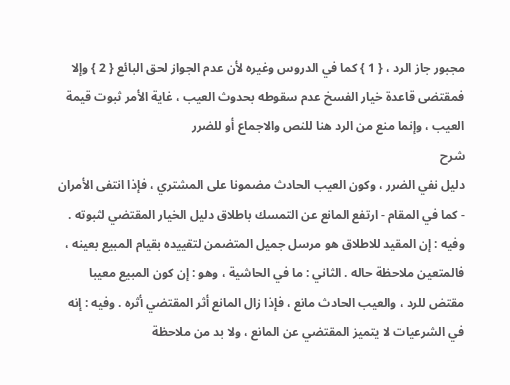مجبور جاز الرد ، { 1 } كما في الدروس وغيره لأن عدم الجواز لحق البائع { 2 } وإلا فمقتضى قاعدة خيار الفسخ عدم سقوطه بحدوث العيب ، غاية الأمر ثبوت قيمة العيب ، وإنما منع من الرد هنا للنص والاجماع أو للضرر
شرح
دليل نفي الضرر ، وكون العيب الحادث مضمونا على المشتري ، فإذا انتفى الأمران - كما في المقام - ارتفع المانع عن التمسك باطلاق دليل الخيار المقتضي لثبوته . وفيه : إن المقيد للاطلاق هو مرسل جميل المتضمن لتقييده بقيام المبيع بعينه ، فالمتعين ملاحظة حاله . الثاني : ما في الحاشية ، وهو : إن كون المبيع معيبا مقتض للرد ، والعيب الحادث مانع ، فإذا زال المانع أثر المقتضي أثره . وفيه : إنه في الشرعيات لا يتميز المقتضي عن المانع ، ولا بد من ملاحظة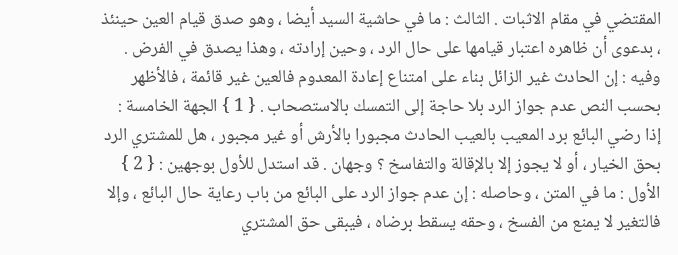المقتضي في مقام الاثبات . الثالث : ما في حاشية السيد أيضا ، وهو صدق قيام العين حينئذ ، بدعوى أن ظاهره اعتبار قيامها على حال الرد ، وحين إرادته ، وهذا يصدق في الفرض . وفيه : إن الحادث غير الزائل بناء على امتناع إعادة المعدوم فالعين غير قائمة ، فالأظهر بحسب النص عدم جواز الرد بلا حاجة إلى التمسك بالاستصحاب . { 1 } الجهة الخامسة : إذا رضي البائع برد المعيب بالعيب الحادث مجبورا بالأرش أو غير مجبور ، هل للمشتري الرد بحق الخيار ، أو لا يجوز إلا بالإقالة والتفاسخ ؟ وجهان . قد استدل للأول بوجهين : { 2 } الأول : ما في المتن ، وحاصله : إن عدم جواز الرد على البائع من باب رعاية حال البائع ، وإلا فالتغير لا يمنع من الفسخ ، وحقه يسقط برضاه ، فيبقى حق المشتري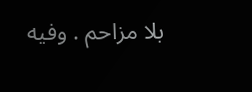بلا مزاحم . وفيه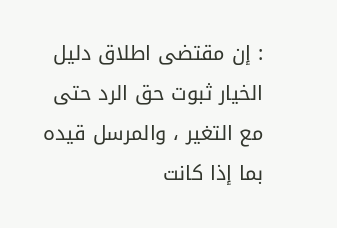: إن مقتضى اطلاق دليل الخيار ثبوت حق الرد حتى مع التغير ، والمرسل قيده بما إذا كانت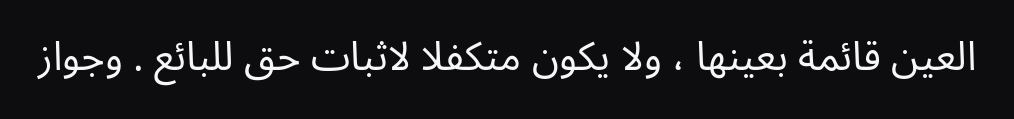العين قائمة بعينها ، ولا يكون متكفلا لاثبات حق للبائع . وجواز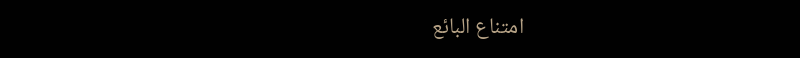امتناع البائع